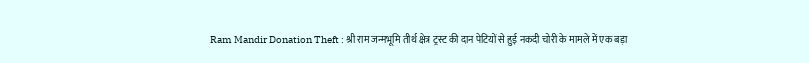Ram Mandir Donation Theft : श्री राम जन्मभूमि तीर्थ क्षेत्र ट्रस्ट की दान पेटियों से हुई नकदी चोरी के मामले में एक बड़ा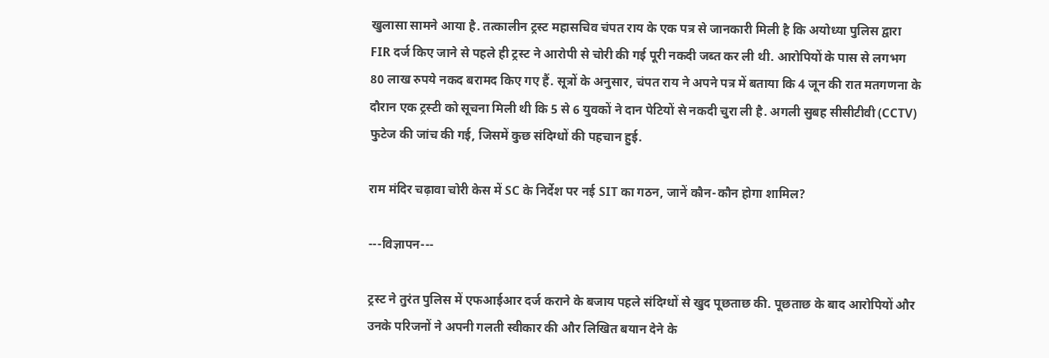खुलासा सामने आया है. तत्कालीन ट्रस्ट महासचिव चंपत राय के एक पत्र से जानकारी मिली है कि अयोध्या पुलिस द्वारा FIR दर्ज किए जाने से पहले ही ट्रस्ट ने आरोपी से चोरी की गई पूरी नकदी जब्त कर ली थी. आरोपियों के पास से लगभग 80 लाख रुपये नकद बरामद किए गए हैं. सूत्रों के अनुसार, चंपत राय ने अपने पत्र में बताया कि 4 जून की रात मतगणना के दौरान एक ट्रस्टी को सूचना मिली थी कि 5 से 6 युवकों ने दान पेटियों से नकदी चुरा ली है. अगली सुबह सीसीटीवी (CCTV) फुटेज की जांच की गई, जिसमें कुछ संदिग्धों की पहचान हुई.

राम मंदिर चढ़ावा चोरी केस में SC के निर्देश पर नई SIT का गठन, जानें कौन-कौन होगा शामिल?

---विज्ञापन---

ट्रस्ट ने तुरंत पुलिस में एफआईआर दर्ज कराने के बजाय पहले संदिग्धों से खुद पूछताछ की. पूछताछ के बाद आरोपियों और उनके परिजनों ने अपनी गलती स्वीकार की और लिखित बयान देने के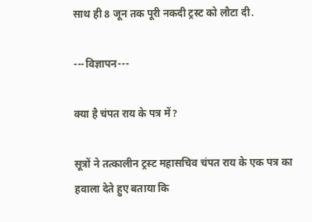साथ ही 8 जून तक पूरी नकदी ट्रस्ट को लौटा दी.

---विज्ञापन---

क्या है चंपत राय के पत्र में?

सूत्रों ने तत्कालीन ट्रस्ट महासचिव चंपत राय के एक पत्र का हवाला देते हुए बताया कि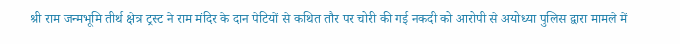श्री राम जन्मभूमि तीर्थ क्षेत्र ट्रस्ट ने राम मंदिर के दान पेटियों से कथित तौर पर चोरी की गई नकदी को आरोपी से अयोध्या पुलिस द्वारा मामले में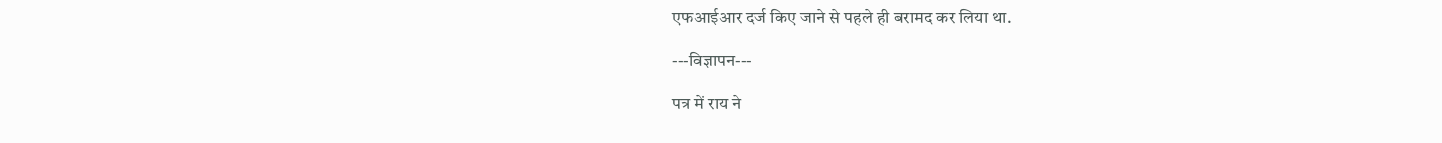एफआईआर दर्ज किए जाने से पहले ही बरामद कर लिया था.

---विज्ञापन---

पत्र में राय ने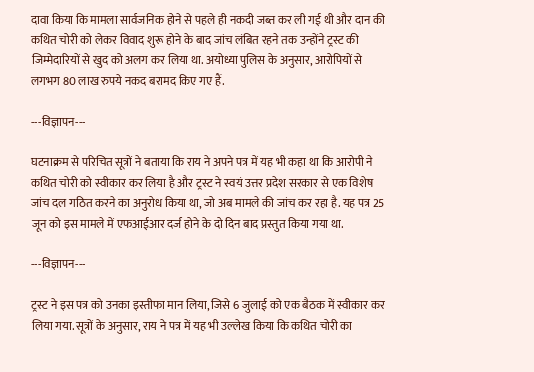दावा किया कि मामला सार्वजनिक होने से पहले ही नकदी जब्त कर ली गई थी और दान की कथित चोरी को लेकर विवाद शुरू होने के बाद जांच लंबित रहने तक उन्होंने ट्रस्ट की जिम्मेदारियों से खुद को अलग कर लिया था. अयोध्या पुलिस के अनुसार, आरोपियों से लगभग 80 लाख रुपये नकद बरामद किए गए हैं.

---विज्ञापन---

घटनाक्रम से परिचित सूत्रों ने बताया कि राय ने अपने पत्र में यह भी कहा था कि आरोपी ने कथित चोरी को स्वीकार कर लिया है और ट्रस्ट ने स्वयं उत्तर प्रदेश सरकार से एक विशेष जांच दल गठित करने का अनुरोध किया था, जो अब मामले की जांच कर रहा है. यह पत्र 25 जून को इस मामले में एफआईआर दर्ज होने के दो दिन बाद प्रस्तुत किया गया था.

---विज्ञापन---

ट्रस्ट ने इस पत्र को उनका इस्तीफा मान लिया, जिसे 6 जुलाई को एक बैठक में स्वीकार कर लिया गया. सूत्रों के अनुसार, राय ने पत्र में यह भी उल्लेख किया कि कथित चोरी का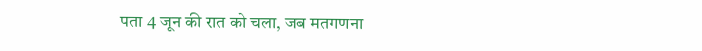पता 4 जून की रात को चला, जब मतगणना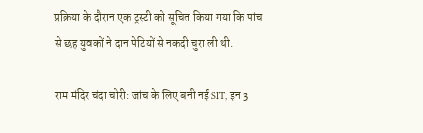प्रक्रिया के दौरान एक ट्रस्टी को सूचित किया गया कि पांच से छह युवकों ने दान पेटियों से नकदी चुरा ली थी.

राम मंदिर चंदा चोरी: जांच के लिए बनी नई SIT, इन 3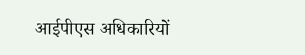आईपीएस अधिकारियों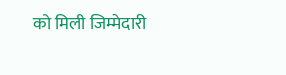को मिली जिम्मेदारी